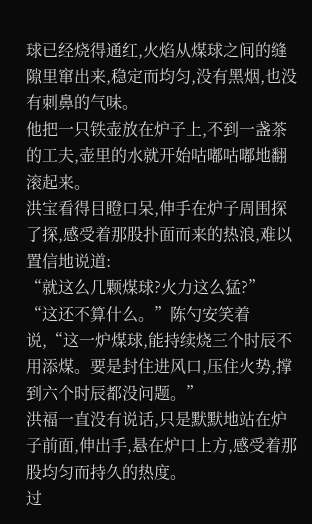球已经烧得通红,火焰从煤球之间的缝隙里窜出来,稳定而均匀,没有黑烟,也没有刺鼻的气味。
他把一只铁壶放在炉子上,不到一盏茶的工夫,壶里的水就开始咕嘟咕嘟地翻滚起来。
洪宝看得目瞪口呆,伸手在炉子周围探了探,感受着那股扑面而来的热浪,难以置信地说道:
“就这么几颗煤球?火力这么猛?”
“这还不算什么。”陈勺安笑着说,“这一炉煤球,能持续烧三个时辰不用添煤。要是封住进风口,压住火势,撑到六个时辰都没问题。”
洪福一直没有说话,只是默默地站在炉子前面,伸出手,悬在炉口上方,感受着那股均匀而持久的热度。
过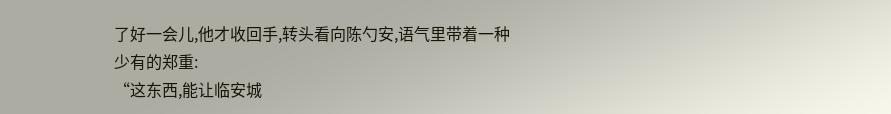了好一会儿,他才收回手,转头看向陈勺安,语气里带着一种少有的郑重:
“这东西,能让临安城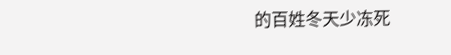的百姓冬天少冻死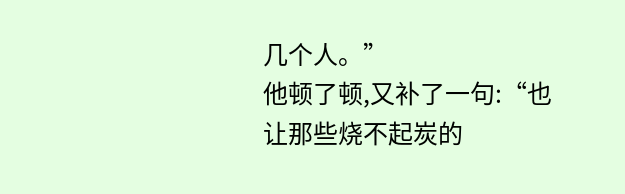几个人。”
他顿了顿,又补了一句:“也让那些烧不起炭的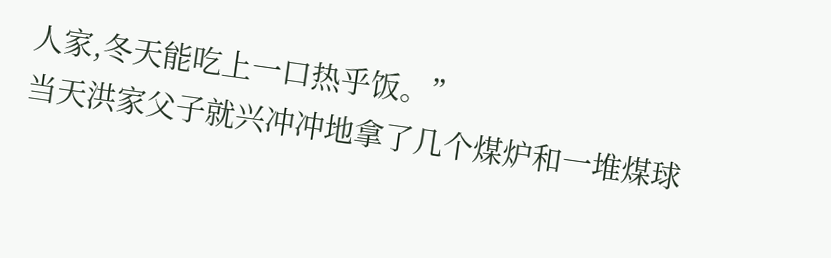人家,冬天能吃上一口热乎饭。”
当天洪家父子就兴冲冲地拿了几个煤炉和一堆煤球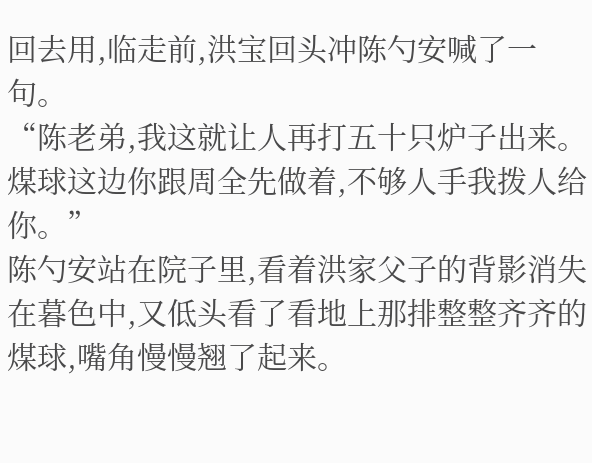回去用,临走前,洪宝回头冲陈勺安喊了一句。
“陈老弟,我这就让人再打五十只炉子出来。煤球这边你跟周全先做着,不够人手我拨人给你。”
陈勺安站在院子里,看着洪家父子的背影消失在暮色中,又低头看了看地上那排整整齐齐的煤球,嘴角慢慢翘了起来。